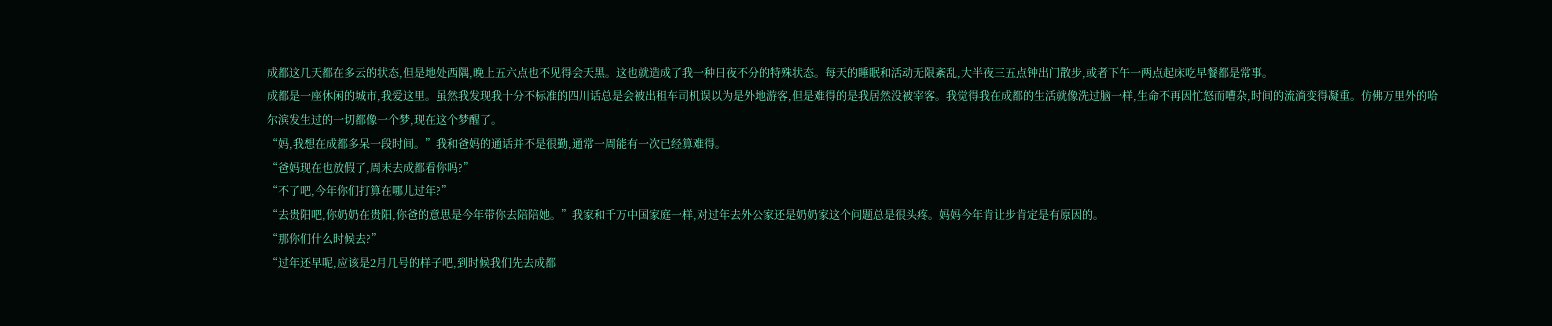成都这几天都在多云的状态,但是地处西隅,晚上五六点也不见得会天黑。这也就造成了我一种日夜不分的特殊状态。每天的睡眠和活动无限紊乱,大半夜三五点钟出门散步,或者下午一两点起床吃早餐都是常事。
成都是一座休闲的城市,我爱这里。虽然我发现我十分不标准的四川话总是会被出租车司机误以为是外地游客,但是难得的是我居然没被宰客。我觉得我在成都的生活就像洗过脑一样,生命不再因忙怒而嘈杂,时间的流淌变得凝重。仿佛万里外的哈尔滨发生过的一切都像一个梦,现在这个梦醒了。
“妈,我想在成都多呆一段时间。”我和爸妈的通话并不是很勤,通常一周能有一次已经算难得。
“爸妈现在也放假了,周末去成都看你吗?”
“不了吧,今年你们打算在哪儿过年?”
“去贵阳吧,你奶奶在贵阳,你爸的意思是今年带你去陪陪她。”我家和千万中国家庭一样,对过年去外公家还是奶奶家这个问题总是很头疼。妈妈今年肯让步肯定是有原因的。
“那你们什么时候去?”
“过年还早呢,应该是2月几号的样子吧,到时候我们先去成都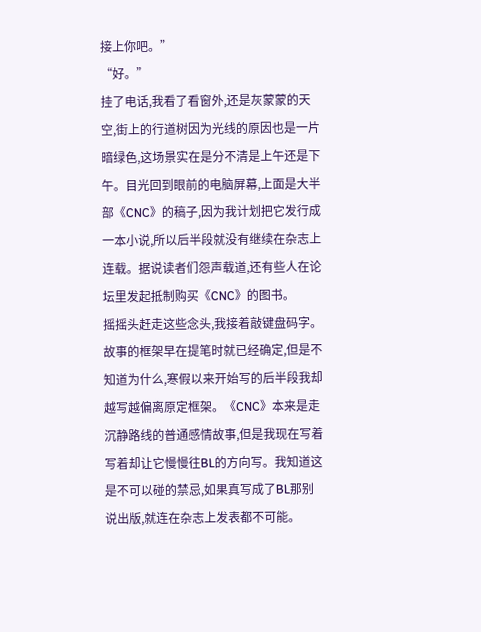接上你吧。”
“好。”
挂了电话,我看了看窗外,还是灰蒙蒙的天空,街上的行道树因为光线的原因也是一片暗绿色,这场景实在是分不清是上午还是下午。目光回到眼前的电脑屏幕,上面是大半部《CNC》的稿子,因为我计划把它发行成一本小说,所以后半段就没有继续在杂志上连载。据说读者们怨声载道,还有些人在论坛里发起抵制购买《CNC》的图书。
摇摇头赶走这些念头,我接着敲键盘码字。故事的框架早在提笔时就已经确定,但是不知道为什么,寒假以来开始写的后半段我却越写越偏离原定框架。《CNC》本来是走沉静路线的普通感情故事,但是我现在写着写着却让它慢慢往BL的方向写。我知道这是不可以碰的禁忌,如果真写成了BL那别说出版,就连在杂志上发表都不可能。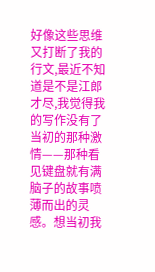好像这些思维又打断了我的行文,最近不知道是不是江郎才尽,我觉得我的写作没有了当初的那种激情——那种看见键盘就有满脑子的故事喷薄而出的灵感。想当初我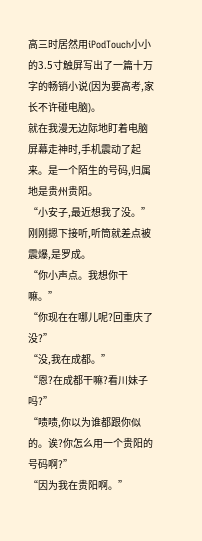高三时居然用iPodTouch小小的3.5寸触屏写出了一篇十万字的畅销小说(因为要高考,家长不许碰电脑)。
就在我漫无边际地盯着电脑屏幕走神时,手机震动了起来。是一个陌生的号码,归属地是贵州贵阳。
“小安子,最近想我了没。”刚刚摁下接听,听筒就差点被震爆,是罗成。
“你小声点。我想你干嘛。”
“你现在在哪儿呢?回重庆了没?”
“没,我在成都。”
“恩?在成都干嘛?看川妹子吗?”
“啧啧,你以为谁都跟你似的。诶?你怎么用一个贵阳的号码啊?”
“因为我在贵阳啊。”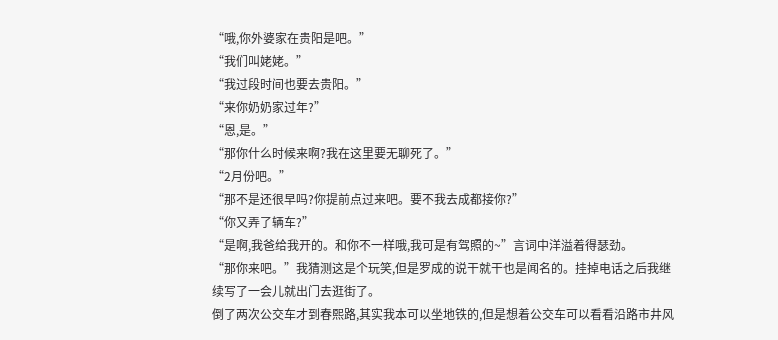“哦,你外婆家在贵阳是吧。”
“我们叫姥姥。”
“我过段时间也要去贵阳。”
“来你奶奶家过年?”
“恩,是。”
“那你什么时候来啊?我在这里要无聊死了。”
“2月份吧。”
“那不是还很早吗?你提前点过来吧。要不我去成都接你?”
“你又弄了辆车?”
“是啊,我爸给我开的。和你不一样哦,我可是有驾照的~”言词中洋溢着得瑟劲。
“那你来吧。”我猜测这是个玩笑,但是罗成的说干就干也是闻名的。挂掉电话之后我继续写了一会儿就出门去逛街了。
倒了两次公交车才到春熙路,其实我本可以坐地铁的,但是想着公交车可以看看沿路市井风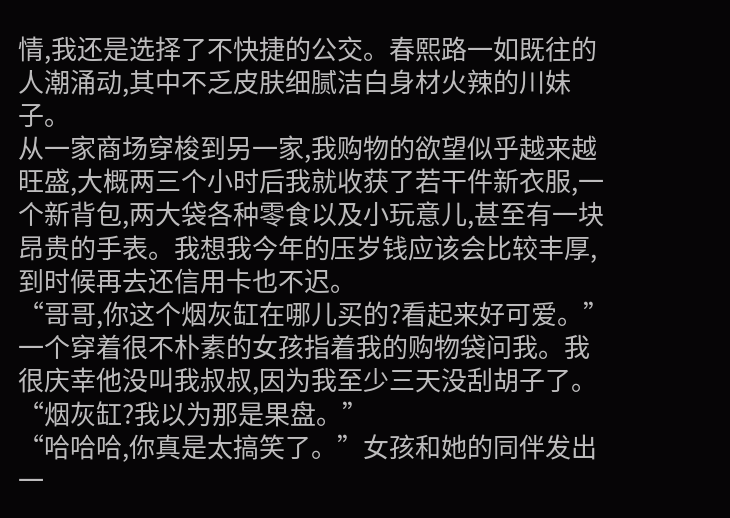情,我还是选择了不快捷的公交。春熙路一如既往的人潮涌动,其中不乏皮肤细腻洁白身材火辣的川妹子。
从一家商场穿梭到另一家,我购物的欲望似乎越来越旺盛,大概两三个小时后我就收获了若干件新衣服,一个新背包,两大袋各种零食以及小玩意儿,甚至有一块昂贵的手表。我想我今年的压岁钱应该会比较丰厚,到时候再去还信用卡也不迟。
“哥哥,你这个烟灰缸在哪儿买的?看起来好可爱。”一个穿着很不朴素的女孩指着我的购物袋问我。我很庆幸他没叫我叔叔,因为我至少三天没刮胡子了。
“烟灰缸?我以为那是果盘。”
“哈哈哈,你真是太搞笑了。”女孩和她的同伴发出一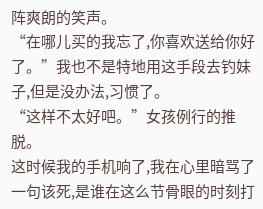阵爽朗的笑声。
“在哪儿买的我忘了,你喜欢送给你好了。”我也不是特地用这手段去钓妹子,但是没办法,习惯了。
“这样不太好吧。”女孩例行的推脱。
这时候我的手机响了,我在心里暗骂了一句该死,是谁在这么节骨眼的时刻打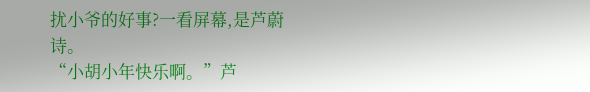扰小爷的好事?一看屏幕,是芦蔚诗。
“小胡小年快乐啊。”芦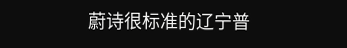蔚诗很标准的辽宁普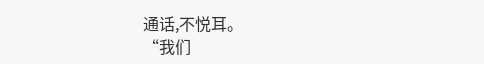通话,不悦耳。
“我们